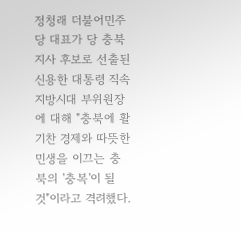정청래 더불어민주당 대표가 당 충북지사 후보로 선출된 신용한 대통령 직속 지방시대 부위원장에 대해 "충북에 활기찬 경제와 따뜻한 민생을 이끄는 충북의 '충복'이 될 것"이라고 격려했다.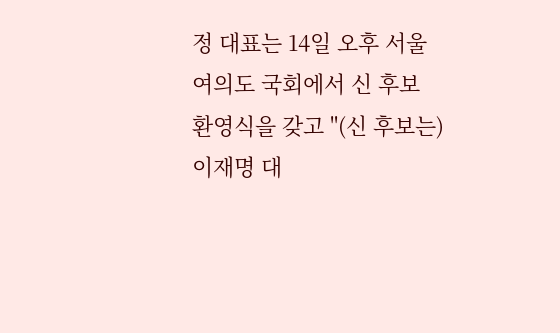정 대표는 14일 오후 서울 여의도 국회에서 신 후보 환영식을 갖고 "(신 후보는) 이재명 대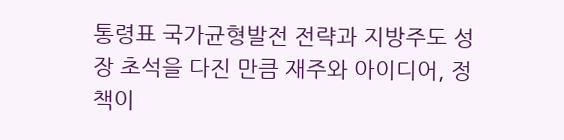통령표 국가균형발전 전략과 지방주도 성장 초석을 다진 만큼 재주와 아이디어, 정책이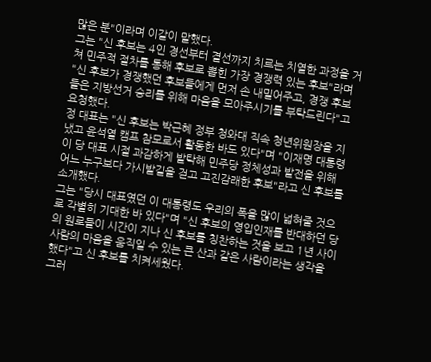많은 분"이라며 이같이 말했다.
그는 "신 후보는 4인 경선부터 결선까지 치르는 치열한 과정을 거쳐 민주적 절차를 통해 후보로 뽑힌 가장 경쟁력 있는 후보"라며 "신 후보가 경쟁했던 후보들에게 먼저 손 내밀어주고, 경쟁 후보들은 지방선거 승리를 위해 마음을 모아주시기를 부탁드린다"고 요청했다.
정 대표는 "신 후보는 박근혜 정부 청와대 직속 청년위원장을 지냈고 윤석열 캠프 참모로서 활동한 바도 있다"며 "이재명 대통령이 당 대표 시절 과감하게 발탁해 민주당 정체성과 발전을 위해 어느 누구보다 가시밭길을 걷고 고진감래한 후보"라고 신 후보를 소개했다.
그는 "당시 대표였던 이 대통령도 우리의 폭을 많이 넓혀줄 것으로 각별히 기대한 바 있다"며 "신 후보의 영입인재를 반대하던 당의 원로들이 시간이 지나 신 후보를 칭찬하는 것을 보고 1년 사이 사람의 마음을 움직일 수 있는 큰 산과 같은 사람이라는 생각을 했다"고 신 후보를 치켜세웠다.
그러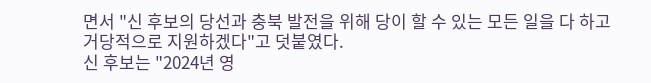면서 "신 후보의 당선과 충북 발전을 위해 당이 할 수 있는 모든 일을 다 하고 거당적으로 지원하겠다"고 덧붙였다.
신 후보는 "2024년 영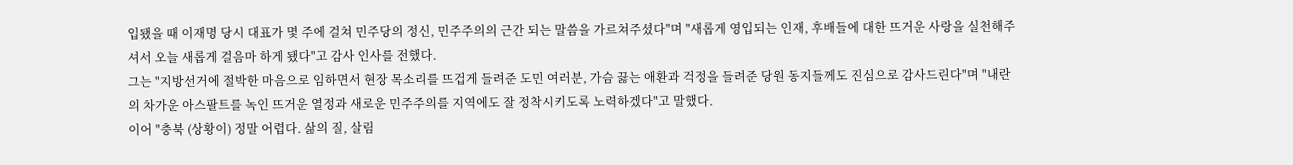입됐을 때 이재명 당시 대표가 몇 주에 걸쳐 민주당의 정신, 민주주의의 근간 되는 말씀을 가르쳐주셨다"며 "새롭게 영입되는 인재, 후배들에 대한 뜨거운 사랑을 실천해주셔서 오늘 새롭게 걸음마 하게 됐다"고 감사 인사를 전했다.
그는 "지방선거에 절박한 마음으로 임하면서 현장 목소리를 뜨겁게 들려준 도민 여러분, 가슴 끓는 애환과 걱정을 들려준 당원 동지들께도 진심으로 감사드린다"며 "내란의 차가운 아스팔트를 녹인 뜨거운 열정과 새로운 민주주의를 지역에도 잘 정착시키도록 노력하겠다"고 말했다.
이어 "충북 (상황이) 정말 어렵다. 삶의 질, 살림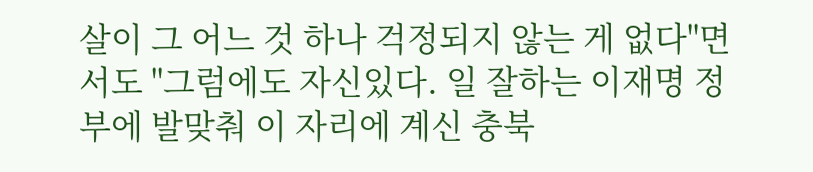살이 그 어느 것 하나 걱정되지 않는 게 없다"면서도 "그럼에도 자신있다. 일 잘하는 이재명 정부에 발맞춰 이 자리에 계신 충북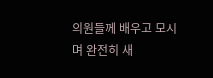의원들께 배우고 모시며 완전히 새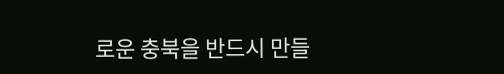로운 충북을 반드시 만들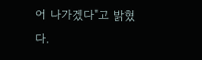어 나가겠다"고 밝혔다.